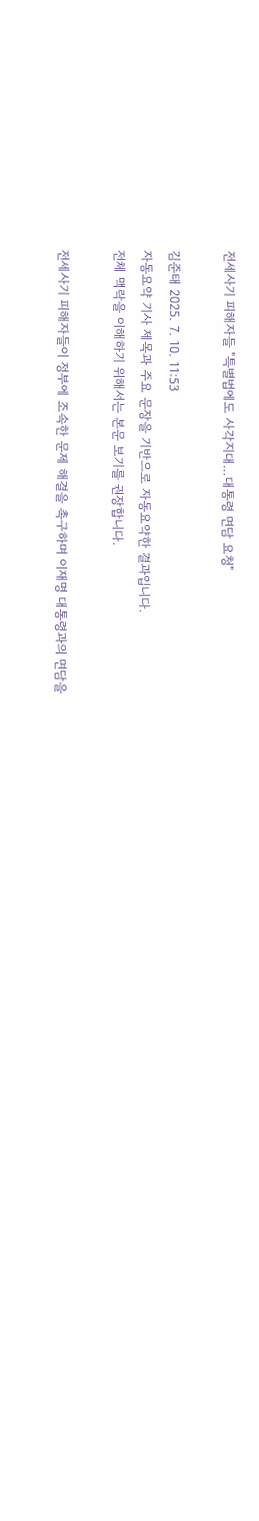전세사기 피해자들 "특별법에도 사각지대…대통령 면담 요청"

김준태 2025. 7. 10. 11:53
자동요약 기사 제목과 주요 문장을 기반으로 자동요약한 결과입니다.
전체 맥락을 이해하기 위해서는 본문 보기를 권장합니다.

전세사기 피해자들이 정부에 조속한 문제 해결을 촉구하며 이재명 대통령과의 면담을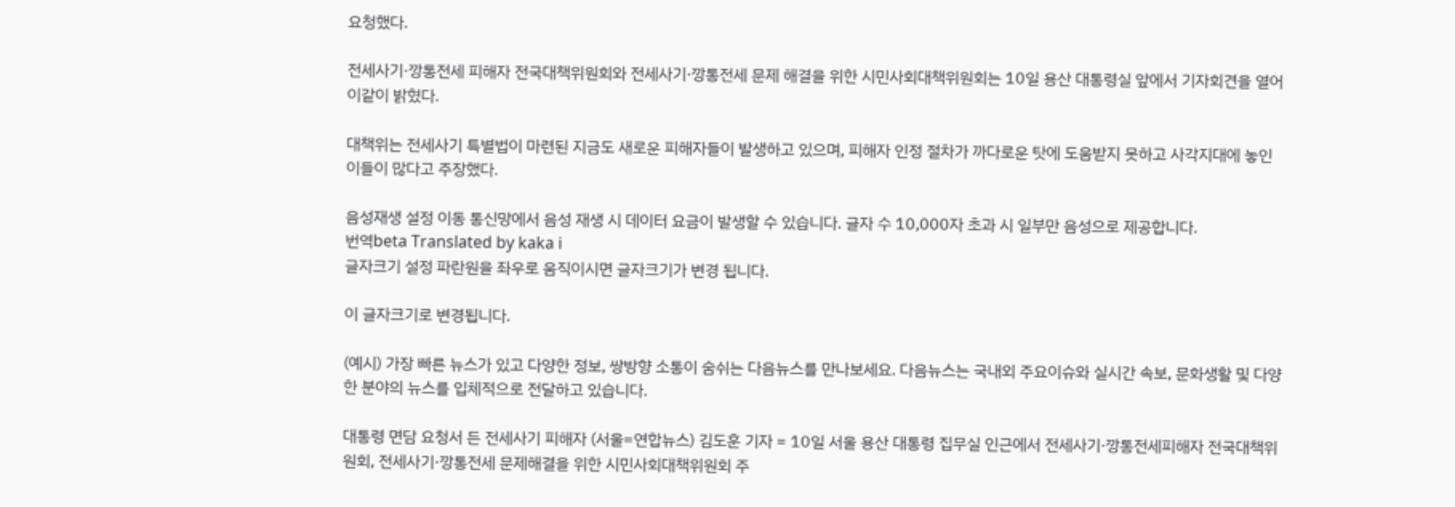요청했다.

전세사기·깡통전세 피해자 전국대책위원회와 전세사기·깡통전세 문제 해결을 위한 시민사회대책위원회는 10일 용산 대통령실 앞에서 기자회견을 열어 이같이 밝혔다.

대책위는 전세사기 특별법이 마련된 지금도 새로운 피해자들이 발생하고 있으며, 피해자 인정 절차가 까다로운 탓에 도움받지 못하고 사각지대에 놓인 이들이 많다고 주장했다.

음성재생 설정 이동 통신망에서 음성 재생 시 데이터 요금이 발생할 수 있습니다. 글자 수 10,000자 초과 시 일부만 음성으로 제공합니다.
번역beta Translated by kaka i
글자크기 설정 파란원을 좌우로 움직이시면 글자크기가 변경 됩니다.

이 글자크기로 변경됩니다.

(예시) 가장 빠른 뉴스가 있고 다양한 정보, 쌍방향 소통이 숨쉬는 다음뉴스를 만나보세요. 다음뉴스는 국내외 주요이슈와 실시간 속보, 문화생활 및 다양한 분야의 뉴스를 입체적으로 전달하고 있습니다.

대통령 면담 요청서 든 전세사기 피해자 (서울=연합뉴스) 김도훈 기자 = 10일 서울 용산 대통령 집무실 인근에서 전세사기·깡통전세피해자 전국대책위원회, 전세사기·깡통전세 문제해결을 위한 시민사회대책위원회 주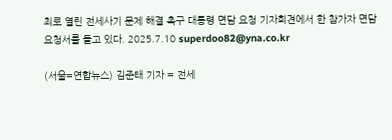최로 열린 전세사기 문제 해결 촉구 대통령 면담 요청 기자회견에서 한 참가자 면담요청서를 들고 있다. 2025.7.10 superdoo82@yna.co.kr

(서울=연합뉴스) 김준태 기자 = 전세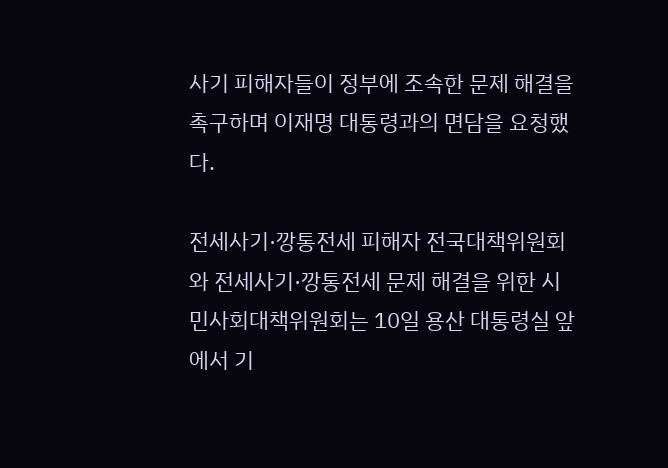사기 피해자들이 정부에 조속한 문제 해결을 촉구하며 이재명 대통령과의 면담을 요청했다.

전세사기·깡통전세 피해자 전국대책위원회와 전세사기·깡통전세 문제 해결을 위한 시민사회대책위원회는 10일 용산 대통령실 앞에서 기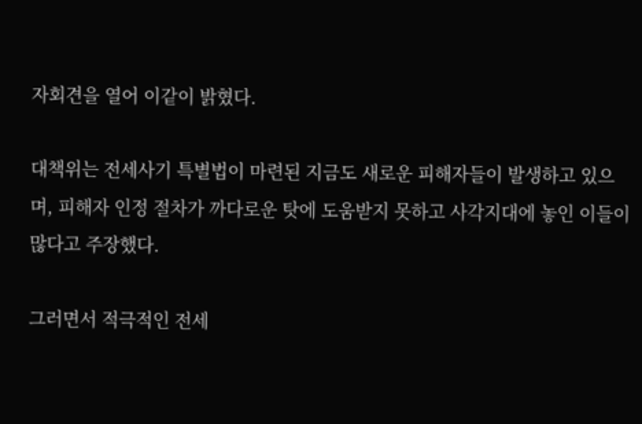자회견을 열어 이같이 밝혔다.

대책위는 전세사기 특별법이 마련된 지금도 새로운 피해자들이 발생하고 있으며, 피해자 인정 절차가 까다로운 탓에 도움받지 못하고 사각지대에 놓인 이들이 많다고 주장했다.

그러면서 적극적인 전세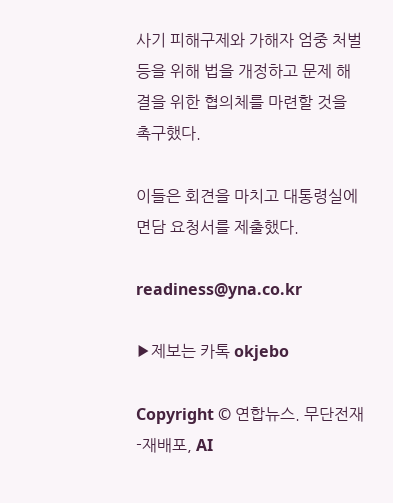사기 피해구제와 가해자 엄중 처벌 등을 위해 법을 개정하고 문제 해결을 위한 협의체를 마련할 것을 촉구했다.

이들은 회견을 마치고 대통령실에 면담 요청서를 제출했다.

readiness@yna.co.kr

▶제보는 카톡 okjebo

Copyright © 연합뉴스. 무단전재 -재배포, AI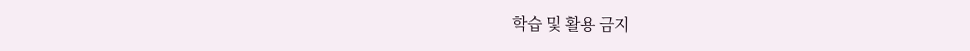학습 및 활용 금지